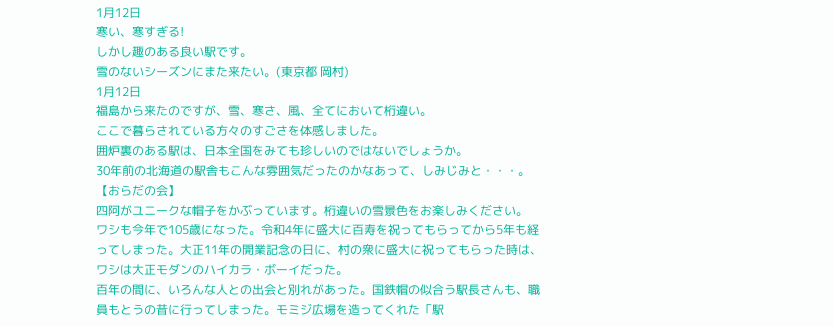1月12日
寒い、寒すぎる!
しかし趣のある良い駅です。
雪のないシーズンにまた来たい。(東京都 岡村)
1月12日
福島から来たのですが、雪、寒さ、風、全てにおいて桁違い。
ここで暮らされている方々のすごさを体感しました。
囲炉裏のある駅は、日本全国をみても珍しいのではないでしょうか。
30年前の北海道の駅舎もこんな雰囲気だったのかなあって、しみじみと・・・。
【おらだの会】
四阿がユニークな帽子をかぶっています。桁違いの雪景色をお楽しみください。
ワシも今年で105歳になった。令和4年に盛大に百寿を祝ってもらってから5年も経ってしまった。大正11年の開業記念の日に、村の衆に盛大に祝ってもらった時は、ワシは大正モダンのハイカラ・ボーイだった。
百年の間に、いろんな人との出会と別れがあった。国鉄帽の似合う駅長さんも、職員もとうの昔に行ってしまった。モミジ広場を造ってくれた「駅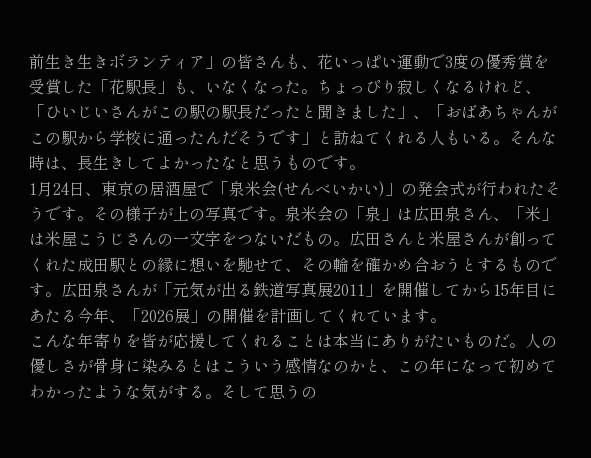前生き生きボランティア」の皆さんも、花いっぱい運動で3度の優秀賞を受賞した「花駅長」も、いなくなった。ちょっぴり寂しくなるけれど、「ひいじいさんがこの駅の駅長だったと聞きました」、「おばあちゃんがこの駅から学校に通ったんだそうです」と訪ねてくれる人もいる。そんな時は、長生きしてよかったなと思うものです。
1月24日、東京の居酒屋で「泉米会(せんべいかい)」の発会式が行われたそうです。その様子が上の写真です。泉米会の「泉」は広田泉さん、「米」は米屋こうじさんの一文字をつないだもの。広田さんと米屋さんが創ってくれた成田駅との縁に想いを馳せて、その輪を確かめ合おうとするものです。広田泉さんが「元気が出る鉄道写真展2011」を開催してから15年目にあたる今年、「2026展」の開催を計画してくれています。
こんな年寄りを皆が応援してくれることは本当にありがたいものだ。人の優しさが骨身に染みるとはこういう感情なのかと、この年になって初めてわかったような気がする。そして思うの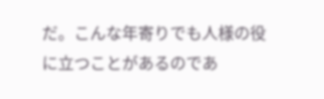だ。こんな年寄りでも人様の役に立つことがあるのであ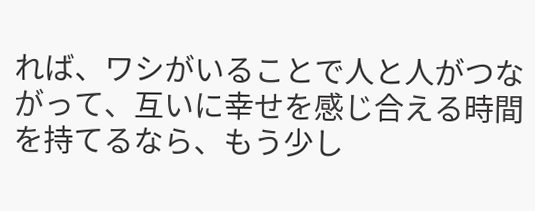れば、ワシがいることで人と人がつながって、互いに幸せを感じ合える時間を持てるなら、もう少し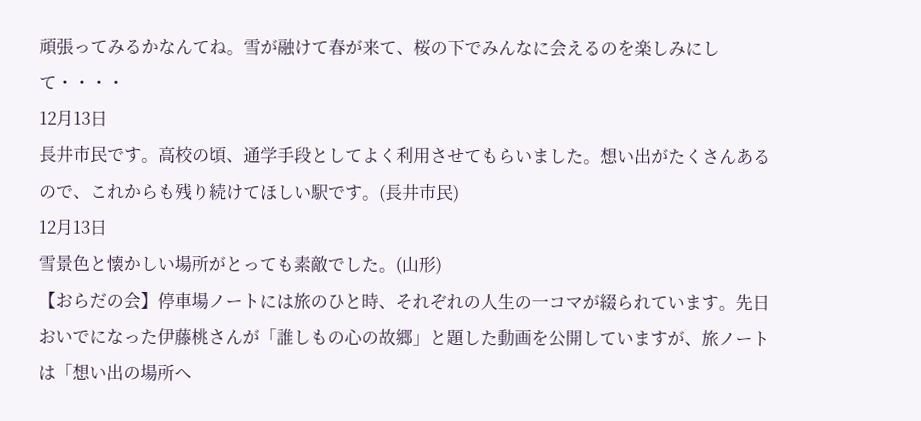頑張ってみるかなんてね。雪が融けて春が来て、桜の下でみんなに会えるのを楽しみにして・・・・
12月13日
長井市民です。高校の頃、通学手段としてよく利用させてもらいました。想い出がたくさんあるので、これからも残り続けてほしい駅です。(長井市民)
12月13日
雪景色と懐かしい場所がとっても素敵でした。(山形)
【おらだの会】停車場ノートには旅のひと時、それぞれの人生の一コマが綴られています。先日おいでになった伊藤桃さんが「誰しもの心の故郷」と題した動画を公開していますが、旅ノートは「想い出の場所へ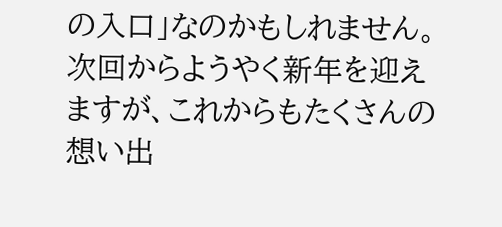の入口」なのかもしれません。次回からようやく新年を迎えますが、これからもたくさんの想い出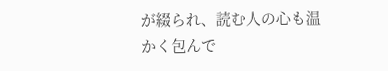が綴られ、読む人の心も温かく包んで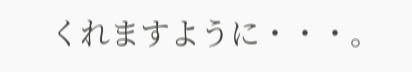くれますように・・・。